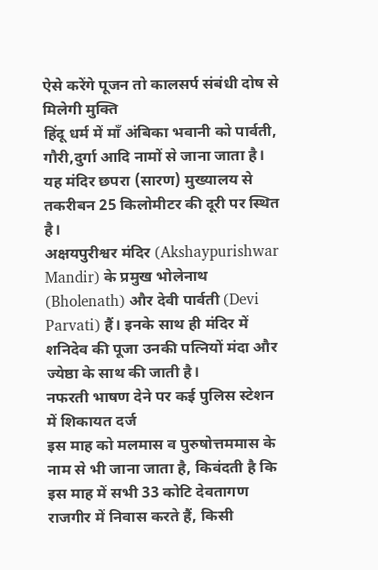ऐसे करेंगे पूजन तो कालसर्प संबंधी दोष से मिलेगी मुक्ति
हिंदू धर्म में माँ अंबिका भवानी को पार्वती, गौरी,दुर्गा आदि नामों से जाना जाता है। यह मंदिर छपरा (सारण) मुख्यालय से तकरीबन 25 किलोमीटर की दूरी पर स्थित है।
अक्षयपुरीश्वर मंदिर (Akshaypurishwar Mandir) के प्रमुख भोलेनाथ (Bholenath) और देवी पार्वती (Devi Parvati) हैं। इनके साथ ही मंदिर में शनिदेव की पूजा उनकी पत्नियों मंदा और ज्येष्ठा के साथ की जाती है।
नफरती भाषण देने पर कई पुलिस स्टेशन में शिकायत दर्ज
इस माह को मलमास व पुरुषोत्तममास के नाम से भी जाना जाता है, किवंदती है कि इस माह में सभी 33 कोटि देवतागण राजगीर में निवास करते हैं, किसी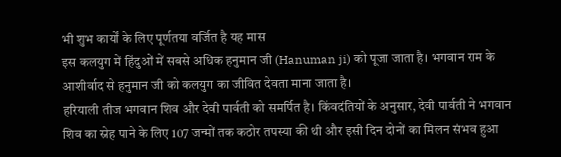भी शुभ कार्यों के लिए पूर्णतया वर्जित है यह मास
इस कलयुग में हिंदुओं में सबसे अधिक हनुमान जी (Hanuman ji) को पूजा जाता है। भगवान राम के आशीर्वाद से हनुमान जी को कलयुग का जीवित देवता माना जाता है।
हरियाली तीज भगवान शिव और देवी पार्वती को समर्पित है। किंवदंतियों के अनुसार, देवी पार्वती ने भगवान शिव का स्नेह पाने के लिए 107 जन्मों तक कठोर तपस्या की थी और इसी दिन दोनों का मिलन संभव हुआ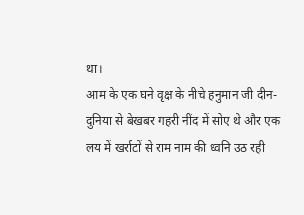था।
आम के एक घने वृक्ष के नीचे हनुमान जी दीन-दुनिया से बेखबर गहरी नींद में सोए थे और एक लय में खर्राटों से राम नाम की ध्वनि उठ रही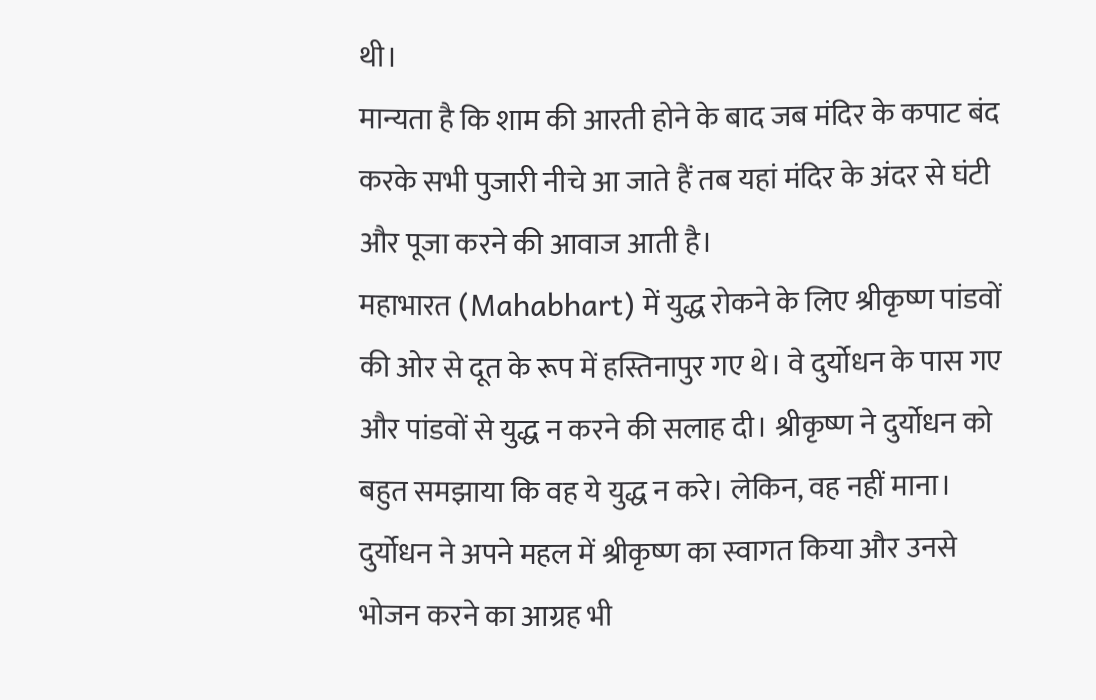थी।
मान्यता है कि शाम की आरती होने के बाद जब मंदिर के कपाट बंद करके सभी पुजारी नीचे आ जाते हैं तब यहां मंदिर के अंदर से घंटी और पूजा करने की आवाज आती है।
महाभारत (Mahabhart) में युद्ध रोकने के लिए श्रीकृष्ण पांडवों की ओर से दूत के रूप में हस्तिनापुर गए थे। वे दुर्योधन के पास गए और पांडवों से युद्ध न करने की सलाह दी। श्रीकृष्ण ने दुर्योधन को बहुत समझाया कि वह ये युद्ध न करे। लेकिन, वह नहीं माना। दुर्योधन ने अपने महल में श्रीकृष्ण का स्वागत किया और उनसे भोजन करने का आग्रह भी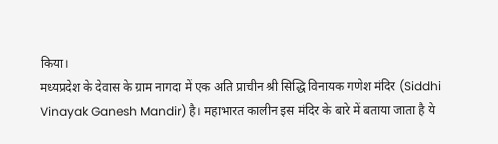किया।
मध्यप्रदेश के देवास के ग्राम नागदा में एक अति प्राचीन श्री सिद्धि विनायक गणेश मंदिर (Siddhi Vinayak Ganesh Mandir) है। महाभारत कालीन इस मंदिर के बारे में बताया जाता है ये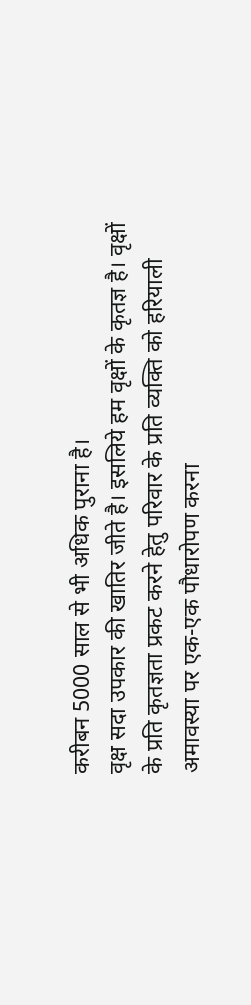करीबन 5000 साल से भी अधिक पुराना है।
वृक्ष सदा उपकार की खातिर जीते है। इसलिये हम वृक्षों के कृतज्ञ है। वृक्षों के प्रति कृतज्ञता प्रकट करने हेतु परिवार के प्रति व्यक्ति को हरियाली अमावस्या पर एक-एक पौधारोपण करना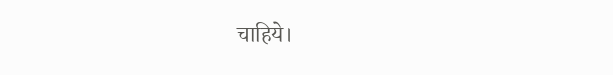चाहिये।